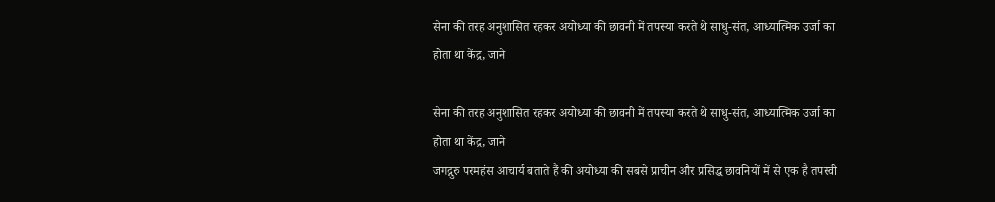सेना की तरह अनुशासित रहकर अयोध्या की छावनी में तपस्या करते थे साधु-संत, आध्यात्मिक उर्जा का होता था केंद्र, जाने

सेना की तरह अनुशासित रहकर अयोध्या की छावनी में तपस्या करते थे साधु-संत, आध्यात्मिक उर्जा का होता था केंद्र, जाने
जगद्गुरु परमहंस आचार्य बताते हैं की अयोध्या की सबसे प्राचीन और प्रसिद्ध छावनियों में से एक है तपस्वी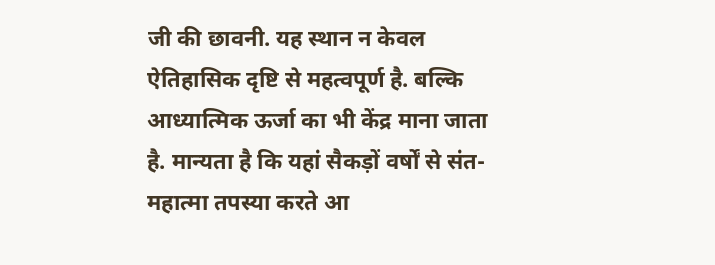जी की छावनी. यह स्थान न केवल ऐतिहासिक दृष्टि से महत्वपूर्ण है. बल्कि आध्यात्मिक ऊर्जा का भी केंद्र माना जाता है. मान्यता है कि यहां सैकड़ों वर्षों से संत-महात्मा तपस्या करते आ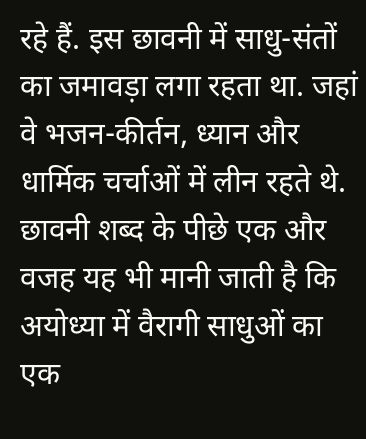रहे हैं. इस छावनी में साधु-संतों का जमावड़ा लगा रहता था. जहां वे भजन-कीर्तन, ध्यान और धार्मिक चर्चाओं में लीन रहते थे. छावनी शब्द के पीछे एक और वजह यह भी मानी जाती है कि अयोध्या में वैरागी साधुओं का एक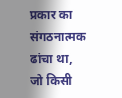प्रकार का संगठनात्मक ढांचा था, जो किसी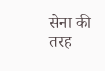सेना की तरह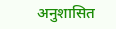अनुशासित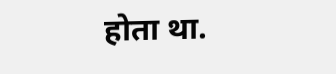होता था.